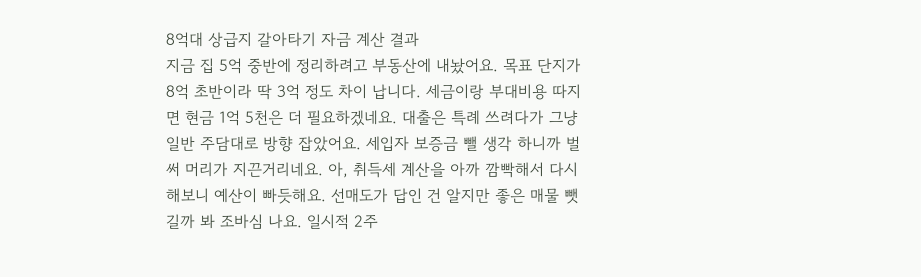8억대 상급지 갈아타기 자금 계산 결과
지금 집 5억 중반에 정리하려고 부동산에 내놨어요. 목표 단지가 8억 초반이라 딱 3억 정도 차이 납니다. 세금이랑 부대비용 따지면 현금 1억 5천은 더 필요하겠네요. 대출은 특례 쓰려다가 그냥 일반 주담대로 방향 잡았어요. 세입자 보증금 뺄 생각 하니까 벌써 머리가 지끈거리네요. 아, 취득세 계산을 아까 깜빡해서 다시 해보니 예산이 빠듯해요. 선매도가 답인 건 알지만 좋은 매물 뺏길까 봐 조바심 나요. 일시적 2주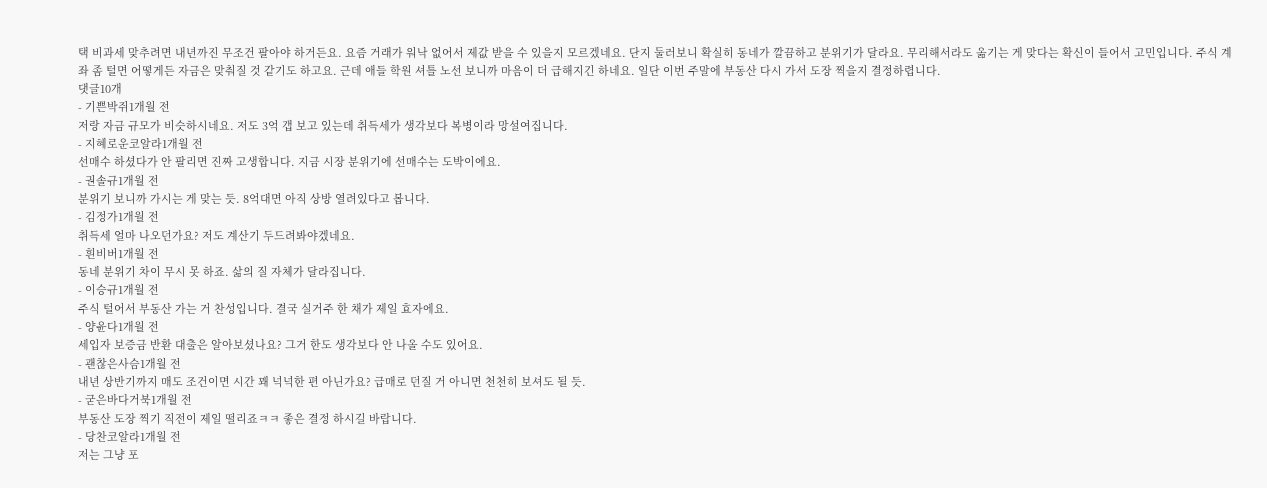택 비과세 맞추려면 내년까진 무조건 팔아야 하거든요. 요즘 거래가 워낙 없어서 제값 받을 수 있을지 모르겠네요. 단지 둘러보니 확실히 동네가 깔끔하고 분위기가 달라요. 무리해서라도 옮기는 게 맞다는 확신이 들어서 고민입니다. 주식 계좌 좀 털면 어떻게든 자금은 맞춰질 것 같기도 하고요. 근데 애들 학원 셔틀 노선 보니까 마음이 더 급해지긴 하네요. 일단 이번 주말에 부동산 다시 가서 도장 찍을지 결정하렵니다.
댓글10개
- 기쁜박쥐1개월 전
저랑 자금 규모가 비슷하시네요. 저도 3억 갭 보고 있는데 취득세가 생각보다 복병이라 망설여집니다.
- 지혜로운코알라1개월 전
선매수 하셨다가 안 팔리면 진짜 고생합니다. 지금 시장 분위기에 선매수는 도박이에요.
- 권솔규1개월 전
분위기 보니까 가시는 게 맞는 듯. 8억대면 아직 상방 열려있다고 봅니다.
- 김정가1개월 전
취득세 얼마 나오던가요? 저도 계산기 두드려봐야겠네요.
- 흰비버1개월 전
동네 분위기 차이 무시 못 하죠. 삶의 질 자체가 달라집니다.
- 이승규1개월 전
주식 털어서 부동산 가는 거 찬성입니다. 결국 실거주 한 채가 제일 효자에요.
- 양윤다1개월 전
세입자 보증금 반환 대출은 알아보셨나요? 그거 한도 생각보다 안 나올 수도 있어요.
- 괜찮은사슴1개월 전
내년 상반기까지 매도 조건이면 시간 꽤 넉넉한 편 아닌가요? 급매로 던질 거 아니면 천천히 보셔도 될 듯.
- 굳은바다거북1개월 전
부동산 도장 찍기 직전이 제일 떨리죠ㅋㅋ 좋은 결정 하시길 바랍니다.
- 당찬코알라1개월 전
저는 그냥 포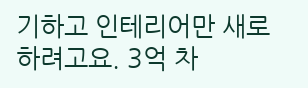기하고 인테리어만 새로 하려고요. 3억 차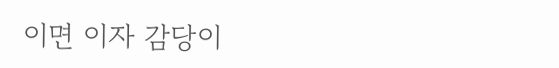이면 이자 감당이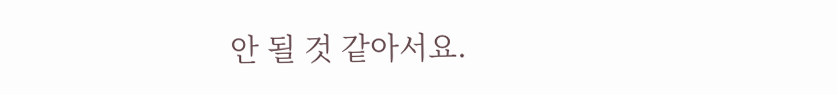안 될 것 같아서요.